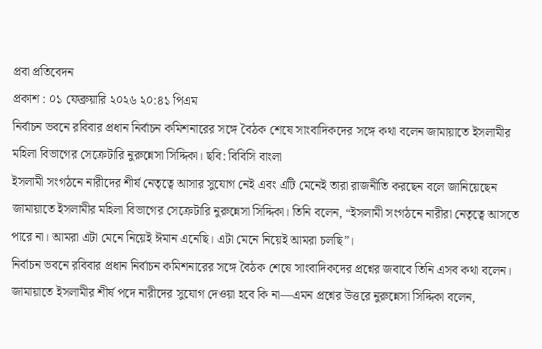প্রবা প্রতিবেদন
প্রকাশ : ০১ ফেব্রুয়ারি ২০২৬ ২০:৪১ পিএম
নির্বাচন ভবনে রবিবার প্রধান নির্বাচন কমিশনারের সঙ্গে বৈঠক শেষে সাংবাদিকদের সঙ্গে কথা বলেন জামায়াতে ইসলামীর মহিলা বিভাগের সেক্রেটারি নুরুন্নেসা সিদ্দিকা। ছবি: বিবিসি বাংলা
ইসলামী সংগঠনে নারীদের শীর্ষ নেতৃত্বে আসার সুযোগ নেই এবং এটি মেনেই তারা রাজনীতি করছেন বলে জানিয়েছেন জামায়াতে ইসলামীর মহিলা বিভাগের সেক্রেটারি নুরুন্নেসা সিদ্দিকা। তিনি বলেন, “ইসলামী সংগঠনে নারীরা নেতৃত্বে আসতে পারে না। আমরা এটা মেনে নিয়েই ঈমান এনেছি। এটা মেনে নিয়েই আমরা চলছি”।
নির্বাচন ভবনে রবিবার প্রধান নির্বাচন কমিশনারের সঙ্গে বৈঠক শেষে সাংবাদিকদের প্রশ্নের জবাবে তিনি এসব কথা বলেন।
জামায়াতে ইসলামীর শীর্ষ পদে নারীদের সুযোগ দেওয়া হবে কি না—এমন প্রশ্নের উত্তরে নুরুন্নেসা সিদ্দিকা বলেন,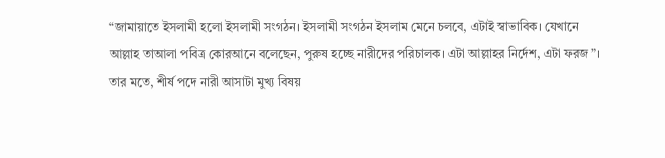“জামায়াতে ইসলামী হলো ইসলামী সংগঠন। ইসলামী সংগঠন ইসলাম মেনে চলবে, এটাই স্বাভাবিক। যেখানে আল্লাহ তাআলা পবিত্র কোরআনে বলেছেন, পুরুষ হচ্ছে নারীদের পরিচালক। এটা আল্লাহর নির্দেশ, এটা ফরজ”।
তার মতে, শীর্ষ পদে নারী আসাটা মুখ্য বিষয়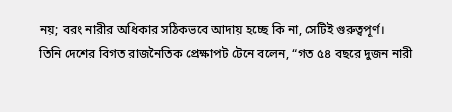নয়; বরং নারীর অধিকার সঠিকভবে আদায় হচ্ছে কি না, সেটিই গুরুত্বপূর্ণ।
তিনি দেশের বিগত রাজনৈতিক প্রেক্ষাপট টেনে বলেন, “গত ৫৪ বছরে দুজন নারী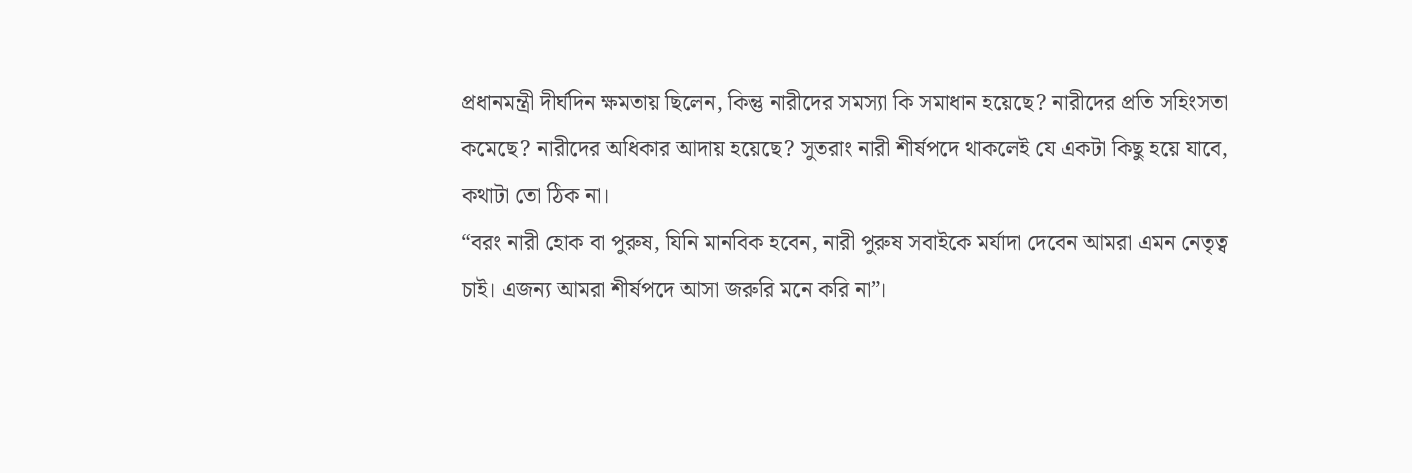প্রধানমন্ত্রী দীর্ঘদিন ক্ষমতায় ছিলেন, কিন্তু নারীদের সমস্যা কি সমাধান হয়েছে? নারীদের প্রতি সহিংসতা কমেছে? নারীদের অধিকার আদায় হয়েছে? সুতরাং নারী শীর্ষপদে থাকলেই যে একটা কিছু হয়ে যাবে, কথাটা তো ঠিক না।
“বরং নারী হোক বা পুরুষ, যিনি মানবিক হবেন, নারী পুরুষ সবাইকে মর্যাদা দেবেন আমরা এমন নেতৃত্ব চাই। এজন্য আমরা শীর্ষপদে আসা জরুরি মনে করি না”।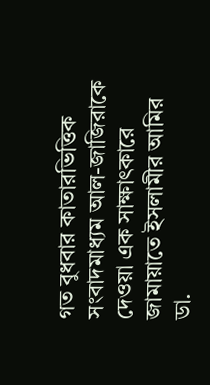গত বুধবার কাতারভিত্তিক সংবাদমাধ্যম আল-জাজিরাকে দেওয়া এক সাক্ষাৎকারে জামায়াতে ইসলামীর আমির ডা.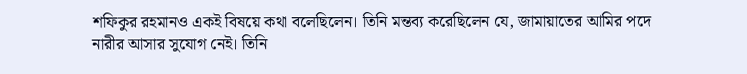শফিকুর রহমানও একই বিষয়ে কথা বলেছিলেন। তিনি মন্তব্য করেছিলেন যে, জামায়াতের আমির পদে নারীর আসার সুযোগ নেই। তিনি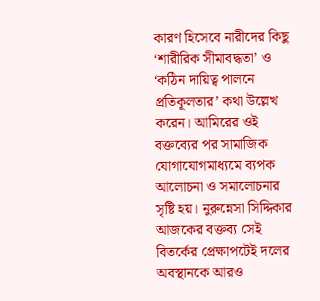কারণ হিসেবে নারীদের কিছু ‘শারীরিক সীমাবদ্ধতা’ ও ‘কঠিন দায়িত্ব পালনে প্রতিকূলতার’ কথা উল্লেখ করেন। আমিরের ওই বক্তব্যের পর সামাজিক যোগাযোগমাধ্যমে ব্যপক আলোচনা ও সমালোচনার সৃষ্টি হয়। নুরুন্নেসা সিদ্দিকার আজকের বক্তব্য সেই বিতর্কের প্রেক্ষাপটেই দলের অবস্থানকে আরও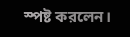স্পষ্ট করলেন।